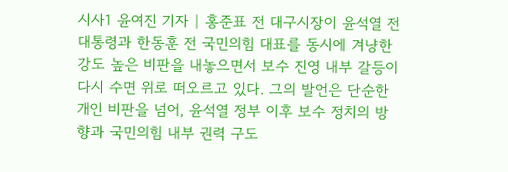시사1 윤여진 기자 | 홍준표 전 대구시장이 윤석열 전 대통령과 한동훈 전 국민의힘 대표를 동시에 겨냥한 강도 높은 비판을 내놓으면서 보수 진영 내부 갈등이 다시 수면 위로 떠오르고 있다. 그의 발언은 단순한 개인 비판을 넘어, 윤석열 정부 이후 보수 정치의 방향과 국민의힘 내부 권력 구도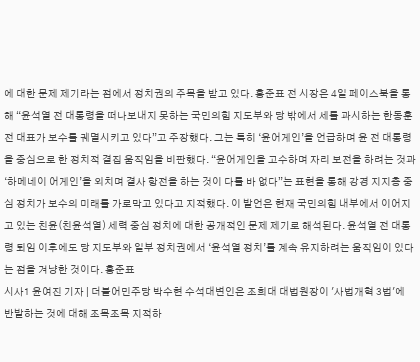에 대한 문제 제기라는 점에서 정치권의 주목을 받고 있다. 홍준표 전 시장은 4일 페이스북을 통해 “윤석열 전 대통령을 떠나보내지 못하는 국민의힘 지도부와 당 밖에서 세를 과시하는 한동훈 전 대표가 보수를 궤멸시키고 있다”고 주장했다. 그는 특히 ‘윤어게인’을 언급하며 윤 전 대통령을 중심으로 한 정치적 결집 움직임을 비판했다. “윤어게인을 고수하며 자리 보전을 하려는 것과 ‘하메네이 어게인’을 외치며 결사 항전을 하는 것이 다를 바 없다”는 표현을 통해 강경 지지층 중심 정치가 보수의 미래를 가로막고 있다고 지적했다. 이 발언은 현재 국민의힘 내부에서 이어지고 있는 친윤(친윤석열) 세력 중심 정치에 대한 공개적인 문제 제기로 해석된다. 윤석열 전 대통령 퇴임 이후에도 당 지도부와 일부 정치권에서 ‘윤석열 정치’를 계속 유지하려는 움직임이 있다는 점을 겨냥한 것이다. 홍준표
시사1 윤여진 기자 | 더불어민주당 박수현 수석대변인은 조희대 대법원장이 '사법개혁 3법'에 반발하는 것에 대해 조목조목 지적하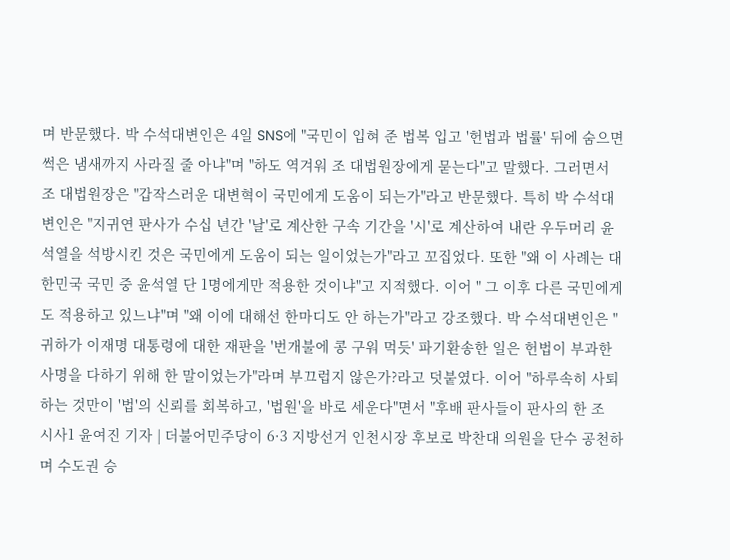며 반문했다. 박 수석대변인은 4일 SNS에 "국민이 입혀 준 법복 입고 '헌법과 법률' 뒤에 숨으면 썩은 냄새까지 사라질 줄 아냐"며 "하도 역겨워 조 대법원장에게 묻는다"고 말했다. 그러면서 조 대법원장은 "갑작스러운 대변혁이 국민에게 도움이 되는가"라고 반문했다. 특히 박 수석대변인은 "지귀연 판사가 수십 년간 '날'로 계산한 구속 기간을 '시'로 계산하여 내란 우두머리 윤석열을 석방시킨 것은 국민에게 도움이 되는 일이었는가"라고 꼬집었다. 또한 "왜 이 사례는 대한민국 국민 중 윤석열 단 1명에게만 적용한 것이냐"고 지적했다. 이어 " 그 이후 다른 국민에게도 적용하고 있느냐"며 "왜 이에 대해선 한마디도 안 하는가"라고 강조했다. 박 수석대변인은 "귀하가 이재명 대통령에 대한 재판을 '번개불에 콩 구워 먹듯' 파기환송한 일은 헌법이 부과한 사명을 다하기 위해 한 말이었는가"라며 부끄럽지 않은가?라고 덧붙였다. 이어 "하루속히 사퇴하는 것만이 '법'의 신뢰를 회복하고, '법원'을 바로 세운다"면서 "후배 판사들이 판사의 한 조
시사1 윤여진 기자 | 더불어민주당이 6·3 지방선거 인천시장 후보로 박찬대 의원을 단수 공천하며 수도권 승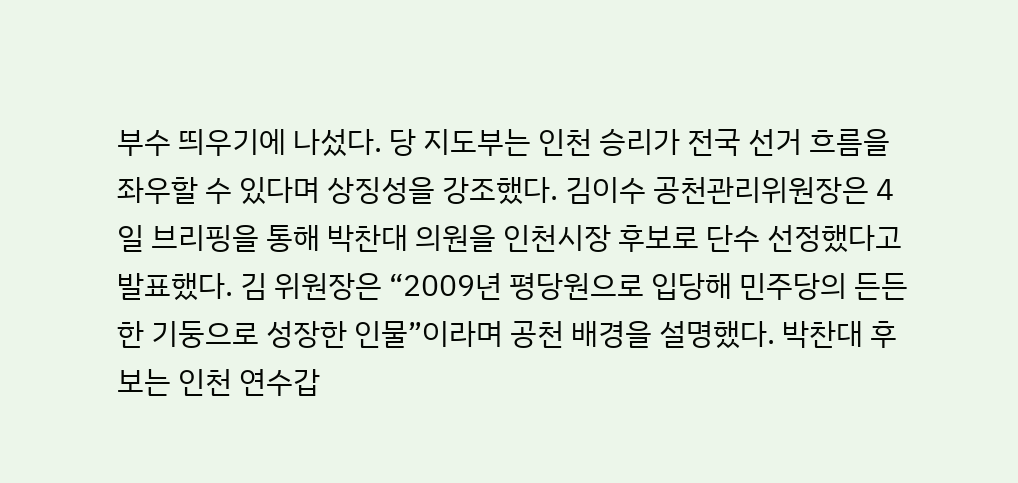부수 띄우기에 나섰다. 당 지도부는 인천 승리가 전국 선거 흐름을 좌우할 수 있다며 상징성을 강조했다. 김이수 공천관리위원장은 4일 브리핑을 통해 박찬대 의원을 인천시장 후보로 단수 선정했다고 발표했다. 김 위원장은 “2009년 평당원으로 입당해 민주당의 든든한 기둥으로 성장한 인물”이라며 공천 배경을 설명했다. 박찬대 후보는 인천 연수갑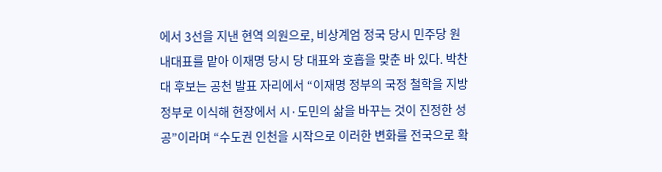에서 3선을 지낸 현역 의원으로, 비상계엄 정국 당시 민주당 원내대표를 맡아 이재명 당시 당 대표와 호흡을 맞춘 바 있다. 박찬대 후보는 공천 발표 자리에서 “이재명 정부의 국정 철학을 지방정부로 이식해 현장에서 시·도민의 삶을 바꾸는 것이 진정한 성공”이라며 “수도권 인천을 시작으로 이러한 변화를 전국으로 확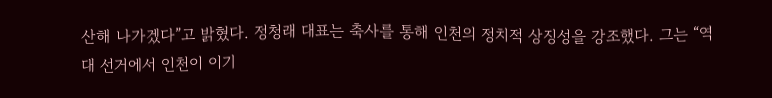산해 나가겠다”고 밝혔다. 정청래 대표는 축사를 통해 인천의 정치적 상징성을 강조했다. 그는 “역대 선거에서 인천이 이기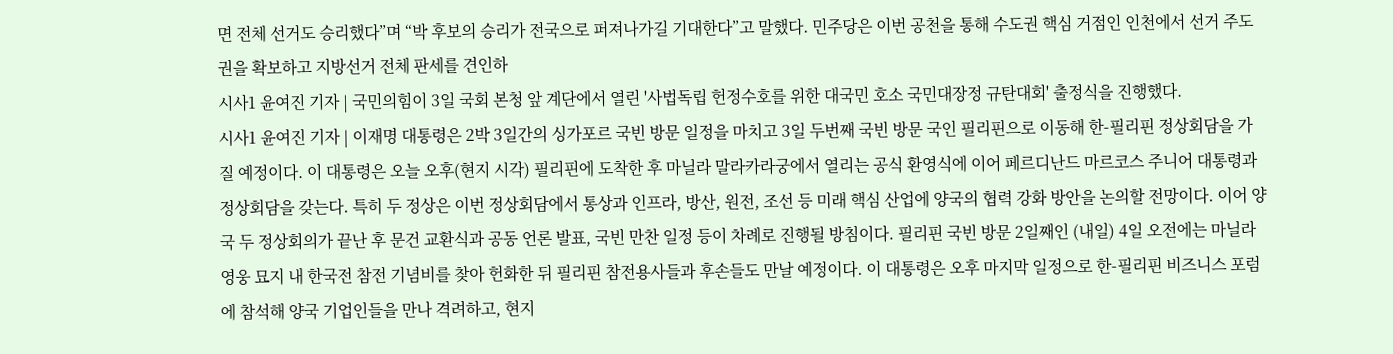면 전체 선거도 승리했다”며 “박 후보의 승리가 전국으로 퍼져나가길 기대한다”고 말했다. 민주당은 이번 공천을 통해 수도권 핵심 거점인 인천에서 선거 주도권을 확보하고 지방선거 전체 판세를 견인하
시사1 윤여진 기자 | 국민의힘이 3일 국회 본청 앞 계단에서 열린 '사법독립 헌정수호를 위한 대국민 호소 국민대장정 규탄대회' 출정식을 진행했다.
시사1 윤여진 기자 | 이재명 대통령은 2박 3일간의 싱가포르 국빈 방문 일정을 마치고 3일 두번째 국빈 방문 국인 필리핀으로 이동해 한-필리핀 정상회담을 가질 예정이다. 이 대통령은 오늘 오후(현지 시각) 필리핀에 도착한 후 마닐라 말라카라궁에서 열리는 공식 환영식에 이어 페르디난드 마르코스 주니어 대통령과 정상회담을 갖는다. 특히 두 정상은 이번 정상회담에서 통상과 인프라, 방산, 원전, 조선 등 미래 핵심 산업에 양국의 협력 강화 방안을 논의할 전망이다. 이어 양국 두 정상회의가 끝난 후 문건 교환식과 공동 언론 발표, 국빈 만찬 일정 등이 차례로 진행될 방침이다. 필리핀 국빈 방문 2일째인 (내일) 4일 오전에는 마닐라 영웅 묘지 내 한국전 참전 기념비를 찾아 헌화한 뒤 필리핀 참전용사들과 후손들도 만날 예정이다. 이 대통령은 오후 마지막 일정으로 한-필리핀 비즈니스 포럼에 참석해 양국 기업인들을 만나 격려하고, 현지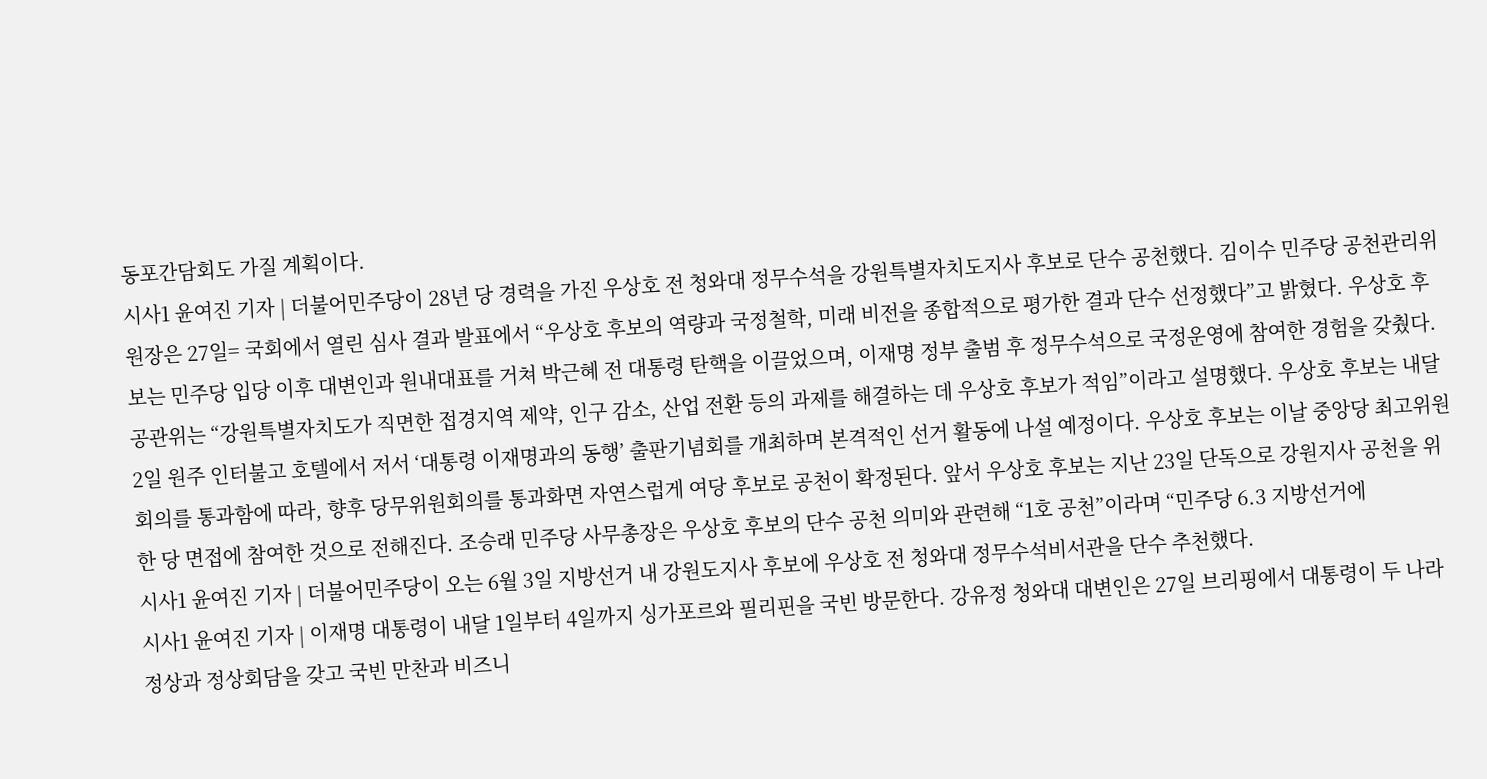동포간담회도 가질 계획이다.
시사1 윤여진 기자 | 더불어민주당이 28년 당 경력을 가진 우상호 전 청와대 정무수석을 강원특별자치도지사 후보로 단수 공천했다. 김이수 민주당 공천관리위원장은 27일= 국회에서 열린 심사 결과 발표에서 “우상호 후보의 역량과 국정철학, 미래 비전을 종합적으로 평가한 결과 단수 선정했다”고 밝혔다. 우상호 후보는 민주당 입당 이후 대변인과 원내대표를 거쳐 박근혜 전 대통령 탄핵을 이끌었으며, 이재명 정부 출범 후 정무수석으로 국정운영에 참여한 경험을 갖췄다. 공관위는 “강원특별자치도가 직면한 접경지역 제약, 인구 감소, 산업 전환 등의 과제를 해결하는 데 우상호 후보가 적임”이라고 설명했다. 우상호 후보는 내달 2일 원주 인터불고 호텔에서 저서 ‘대통령 이재명과의 동행’ 출판기념회를 개최하며 본격적인 선거 활동에 나설 예정이다. 우상호 후보는 이날 중앙당 최고위원회의를 통과함에 따라, 향후 당무위원회의를 통과화면 자연스럽게 여당 후보로 공천이 확정된다. 앞서 우상호 후보는 지난 23일 단독으로 강원지사 공천을 위한 당 면접에 참여한 것으로 전해진다. 조승래 민주당 사무총장은 우상호 후보의 단수 공천 의미와 관련해 “1호 공천”이라며 “민주당 6.3 지방선거에
시사1 윤여진 기자 | 더불어민주당이 오는 6월 3일 지방선거 내 강원도지사 후보에 우상호 전 청와대 정무수석비서관을 단수 추천했다.
시사1 윤여진 기자 | 이재명 대통령이 내달 1일부터 4일까지 싱가포르와 필리핀을 국빈 방문한다. 강유정 청와대 대변인은 27일 브리핑에서 대통령이 두 나라 정상과 정상회담을 갖고 국빈 만찬과 비즈니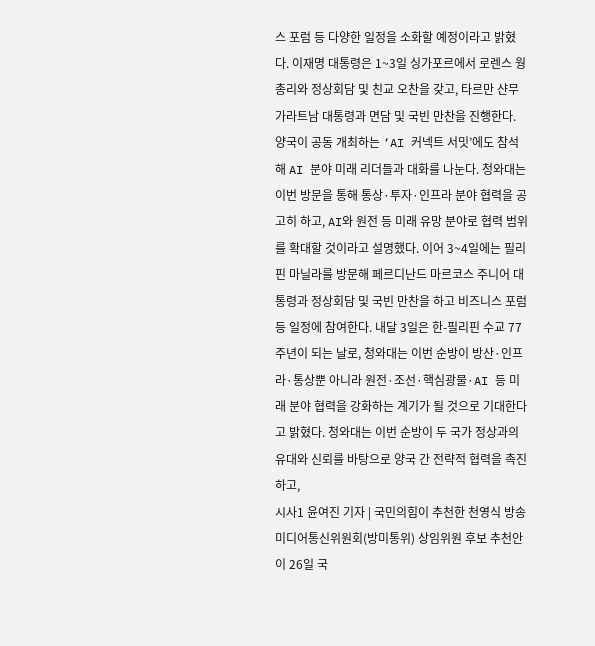스 포럼 등 다양한 일정을 소화할 예정이라고 밝혔다. 이재명 대통령은 1~3일 싱가포르에서 로렌스 웡 총리와 정상회담 및 친교 오찬을 갖고, 타르만 샨무가라트남 대통령과 면담 및 국빈 만찬을 진행한다. 양국이 공동 개최하는 ‘AI 커넥트 서밋’에도 참석해 AI 분야 미래 리더들과 대화를 나눈다. 청와대는 이번 방문을 통해 통상·투자·인프라 분야 협력을 공고히 하고, AI와 원전 등 미래 유망 분야로 협력 범위를 확대할 것이라고 설명했다. 이어 3~4일에는 필리핀 마닐라를 방문해 페르디난드 마르코스 주니어 대통령과 정상회담 및 국빈 만찬을 하고 비즈니스 포럼 등 일정에 참여한다. 내달 3일은 한-필리핀 수교 77주년이 되는 날로, 청와대는 이번 순방이 방산·인프라·통상뿐 아니라 원전·조선·핵심광물·AI 등 미래 분야 협력을 강화하는 계기가 될 것으로 기대한다고 밝혔다. 청와대는 이번 순방이 두 국가 정상과의 유대와 신뢰를 바탕으로 양국 간 전략적 협력을 촉진하고,
시사1 윤여진 기자 | 국민의힘이 추천한 천영식 방송미디어통신위원회(방미통위) 상임위원 후보 추천안이 26일 국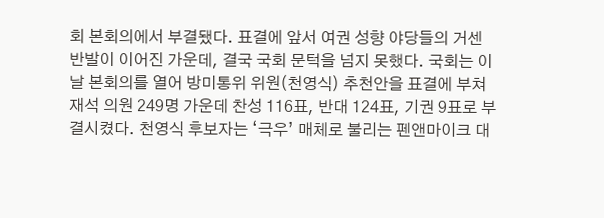회 본회의에서 부결됐다. 표결에 앞서 여권 성향 야당들의 거센 반발이 이어진 가운데, 결국 국회 문턱을 넘지 못했다. 국회는 이날 본회의를 열어 방미통위 위원(천영식) 추천안을 표결에 부쳐 재석 의원 249명 가운데 찬성 116표, 반대 124표, 기권 9표로 부결시켰다. 천영식 후보자는 ‘극우’ 매체로 불리는 펜앤마이크 대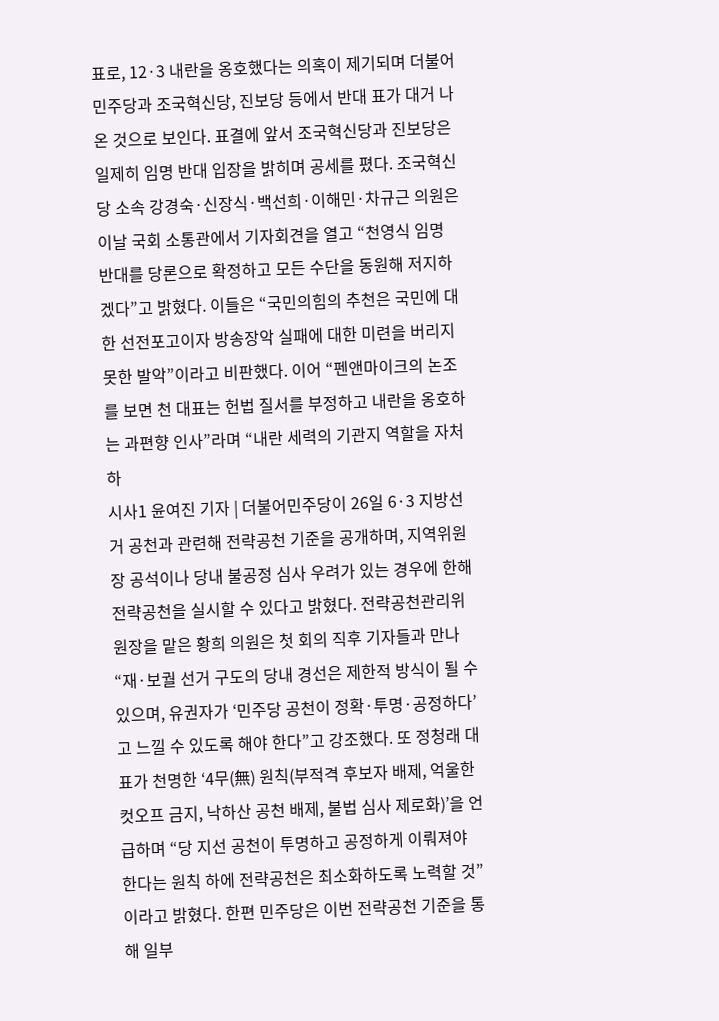표로, 12·3 내란을 옹호했다는 의혹이 제기되며 더불어민주당과 조국혁신당, 진보당 등에서 반대 표가 대거 나온 것으로 보인다. 표결에 앞서 조국혁신당과 진보당은 일제히 임명 반대 입장을 밝히며 공세를 폈다. 조국혁신당 소속 강경숙·신장식·백선희·이해민·차규근 의원은 이날 국회 소통관에서 기자회견을 열고 “천영식 임명 반대를 당론으로 확정하고 모든 수단을 동원해 저지하겠다”고 밝혔다. 이들은 “국민의힘의 추천은 국민에 대한 선전포고이자 방송장악 실패에 대한 미련을 버리지 못한 발악”이라고 비판했다. 이어 “펜앤마이크의 논조를 보면 천 대표는 헌법 질서를 부정하고 내란을 옹호하는 과편향 인사”라며 “내란 세력의 기관지 역할을 자처하
시사1 윤여진 기자 | 더불어민주당이 26일 6·3 지방선거 공천과 관련해 전략공천 기준을 공개하며, 지역위원장 공석이나 당내 불공정 심사 우려가 있는 경우에 한해 전략공천을 실시할 수 있다고 밝혔다. 전략공천관리위원장을 맡은 황희 의원은 첫 회의 직후 기자들과 만나 “재·보궐 선거 구도의 당내 경선은 제한적 방식이 될 수 있으며, 유권자가 ‘민주당 공천이 정확·투명·공정하다’고 느낄 수 있도록 해야 한다”고 강조했다. 또 정청래 대표가 천명한 ‘4무(無) 원칙(부적격 후보자 배제, 억울한 컷오프 금지, 낙하산 공천 배제, 불법 심사 제로화)’을 언급하며 “당 지선 공천이 투명하고 공정하게 이뤄져야 한다는 원칙 하에 전략공천은 최소화하도록 노력할 것”이라고 밝혔다. 한편 민주당은 이번 전략공천 기준을 통해 일부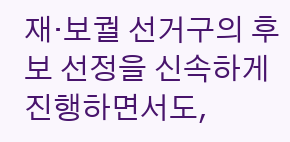재·보궐 선거구의 후보 선정을 신속하게 진행하면서도,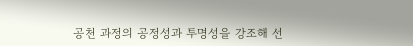공천 과정의 공정성과 투명성을 강조해 선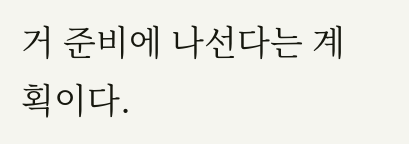거 준비에 나선다는 계획이다.